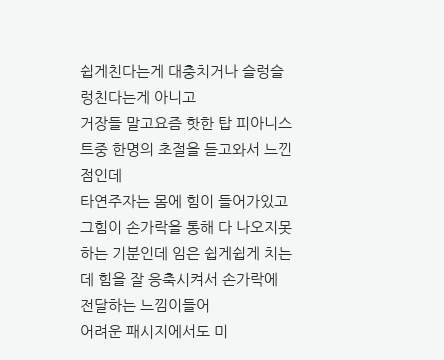쉽게친다는게 대충치거나 슬렁슬렁친다는게 아니고
거장들 말고요즘 핫한 탑 피아니스트중 한명의 초절을 듣고와서 느낀점인데
타연주자는 몸에 힘이 들어가있고 그힘이 손가락을 통해 다 나오지못하는 기분인데 임은 쉽게쉽게 치는데 힘을 잘 응축시켜서 손가락에 전달하는 느낌이들어
어려운 패시지에서도 미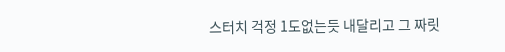스터치 걱정 1도없는듯 내달리고 그 짜릿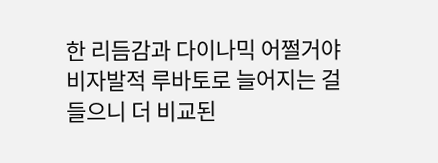한 리듬감과 다이나믹 어쩔거야
비자발적 루바토로 늘어지는 걸 들으니 더 비교된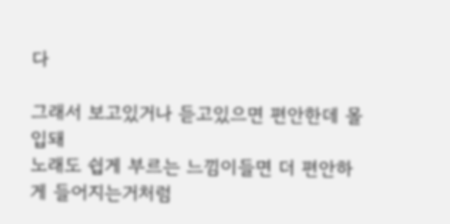다

그래서 보고있거나 듣고있으면 편안한데 몰입돼
노래도 쉽게 부르는 느낌이들면 더 편안하게 들어지는거처럼